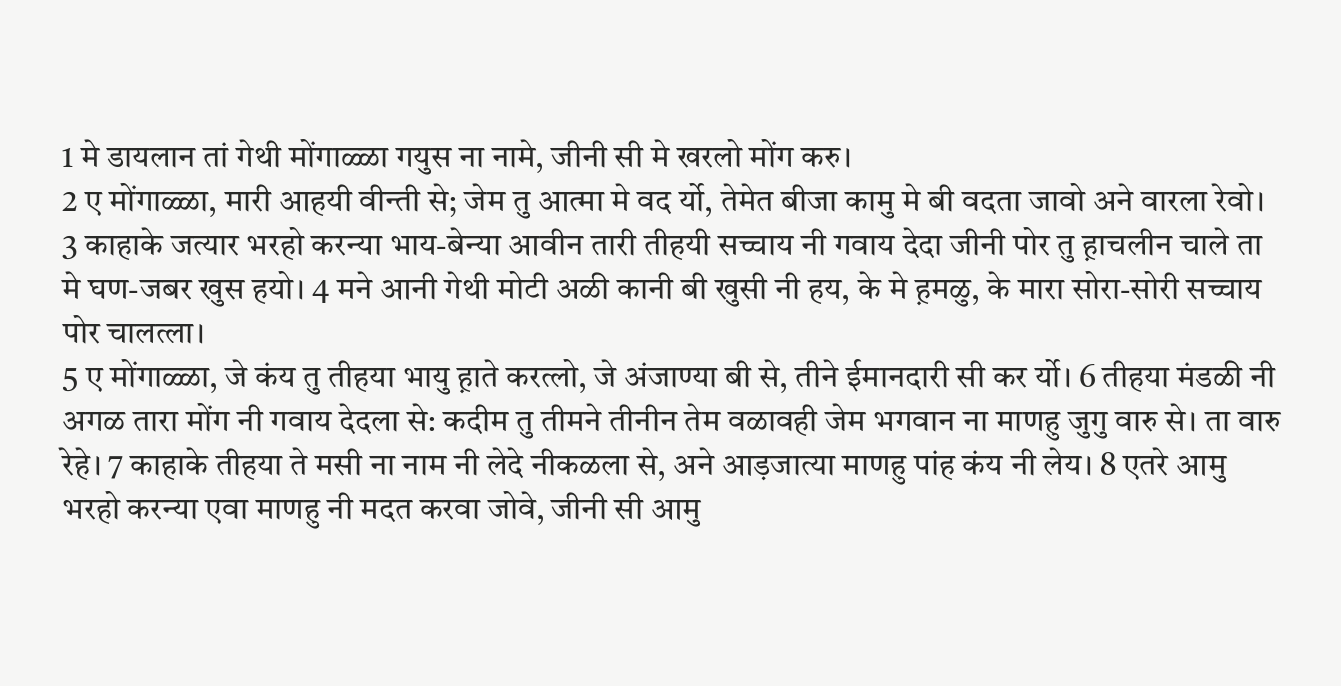1 मे डायलान तां गेथी मोंगाळ्ळा गयुस ना नामे, जीनी सी मे खरलो मोंग करु।
2 ए मोंगाळ्ळा, मारी आहयी वीन्ती से; जेम तु आत्मा मे वद र्यो, तेमेत बीजा कामु मे बी वदता जावो अने वारला रेवो। 3 काहाके जत्यार भरहो करन्या भाय-बेन्या आवीन तारी तीहयी सच्चाय नी गवाय देदा जीनी पोर तु ह़ाचलीन चाले ता मे घण-जबर खुस हयो। 4 मने आनी गेथी मोटी अळी कानी बी खुसी नी हय, के मे ह़मळु, के मारा सोरा-सोरी सच्चाय पोर चालत्ला।
5 ए मोंगाळ्ळा, जे कंय तु तीहया भायु ह़ाते करत्लो, जे अंजाण्या बी से, तीने ईमानदारी सी कर र्यो। 6 तीहया मंडळी नी अगळ तारा मोंग नी गवाय देदला से: कदीम तु तीमने तीनीन तेम वळावही जेम भगवान ना माणहु जुगु वारु से। ता वारु रेहे। 7 काहाके तीहया ते मसी ना नाम नी लेदे नीकळला से, अने आड़जात्या माणहु पांह कंय नी लेय। 8 एतरे आमु भरहो करन्या एवा माणहु नी मदत करवा जोवे, जीनी सी आमु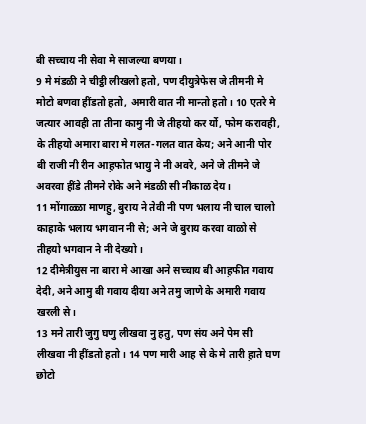बी सच्चाय नी सेवा मे साजल्या बणया।
9 मे मंडळी ने चीट्ठी लीखलो हतो, पण दीयुत्रेफेस जे तीमनी मे मोटो बणवा हींडतो हतो, अमारी वात नी मान्तो हतो। 10 एतरे मे जत्यार आवही ता तीना कामु नी जे तीहयो कर र्यो, फोम करावही, के तीहयो अमारा बारा मे गलत-गलत वात केय; अने आनी पोर बी राजी नी रीन आह़फोत भायु ने नी अवरे, अने जे तीमने जे अवरवा हींडे तीमने रोके अने मंडळी सी नीकाळ देय।
11 मोंगाळ्ळा माणहु, बुराय ने तेवी नी पण भलाय नी चाल चालो काहाके भलाय भगवान नी से; अने जे बुराय करवा वाळो से तीहयो भगवान ने नी देख्यो।
12 दीमेत्रीयुस ना बारा मे आखा अने सच्चाय बी आह़फीत गवाय देदी, अने आमु बी गवाय दीया अने तमु जाणे के अमारी गवाय खरली से।
13 मने तारी जुगु घणु लीखवा नु हतु, पण संय अने पेम सी लीखवा नी हींडतो हतो। 14 पण मारी आह से के मे तारी ह़ाते घण छोटो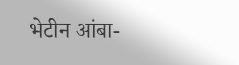भेटीन आंबा-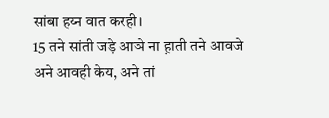सांबा हय्न वात करही।
15 तने सांती जड़े आञे ना ह़ाती तने आवजे अने आवही केय, अने तां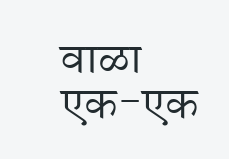वाळा एक-एक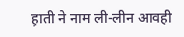ह़ाती ने नाम ली-लीन आवही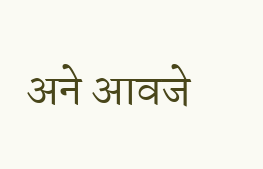अने आवजे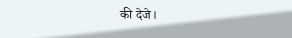की देजे।